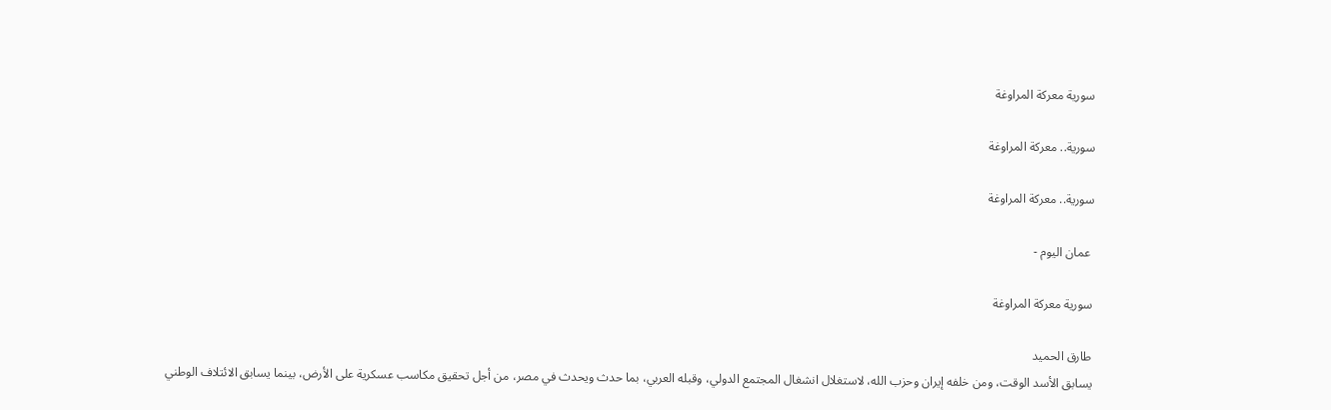سورية معركة المراوغة

سورية.. معركة المراوغة

سورية.. معركة المراوغة

 عمان اليوم -

سورية معركة المراوغة

طارق الحميد
يسابق الأسد الوقت، ومن خلفه إيران وحزب الله، لاستغلال انشغال المجتمع الدولي، وقبله العربي، بما حدث ويحدث في مصر، من أجل تحقيق مكاسب عسكرية على الأرض، بينما يسابق الائتلاف الوطني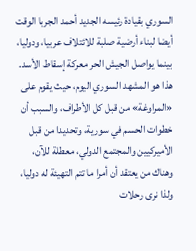السوري بقيادة رئيسه الجديد أحمد الجربا الوقت أيضا لبناء أرضية صلبة للائتلاف عربيا، ودوليا، بينما يواصل الجيش الحر معركة إسقاط الأسد. هذا هو المشهد السوري اليوم، حيث يقوم على «المراوغة» من قبل كل الأطراف، والسبب أن خطوات الحسم في سورية، وتحديدا من قبل الأميركيين والمجتمع الدولي، معطلة للآن، وهناك من يعتقد أن أمرا ما تتم التهيئة له دوليا، ولذا نرى رحلات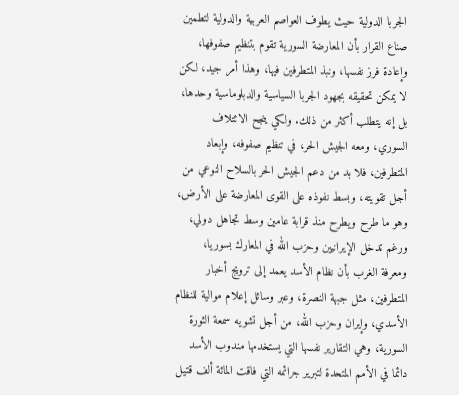الجربا الدولية حيث يطوف العواصم العربية والدولية لتطمين صناع القرار بأن المعارضة السورية تقوم بتنظيم صفوفها، وإعادة فرز نفسها، ونبذ المتطرفين فيها، وهذا أمر جيد، لكن لا يمكن تحقيقه بجهود الجربا السياسية والدبلوماسية وحدها، بل إنه يتطلب أكثر من ذلك. ولكي ينجح الائتلاف السوري، ومعه الجيش الحر، في تنظيم صفوفه، وإبعاد المتطرفين، فلا بد من دعم الجيش الحر بالسلاح النوعي من أجل تقويته، وبسط نفوذه على القوى المعارضة على الأرض، وهو ما طرح ويطرح منذ قرابة عامين وسط تجاهل دولي، ورغم تدخل الإيرانيين وحزب الله في المعارك بسوريا، ومعرفة الغرب بأن نظام الأسد يعمد إلى ترويج أخبار المتطرفين، مثل جبهة النصرة، وعبر وسائل إعلام موالية للنظام الأسدي، وإيران وحزب الله، من أجل تشويه سمعة الثورة السورية، وهي التقارير نفسها التي يستخدمها مندوب الأسد دائما في الأمم المتحدة لتبرير جرائمه التي فاقت المائة ألف قتيل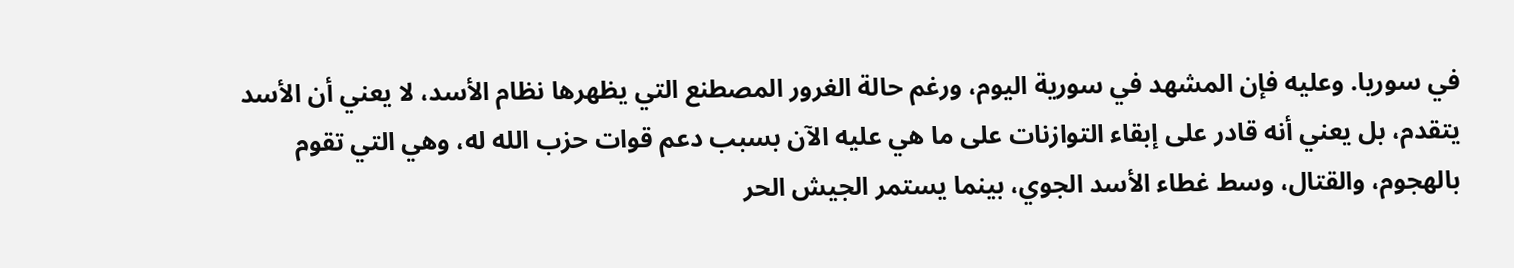في سوريا. وعليه فإن المشهد في سورية اليوم، ورغم حالة الغرور المصطنع التي يظهرها نظام الأسد، لا يعني أن الأسد يتقدم، بل يعني أنه قادر على إبقاء التوازنات على ما هي عليه الآن بسبب دعم قوات حزب الله له، وهي التي تقوم بالهجوم، والقتال، وسط غطاء الأسد الجوي، بينما يستمر الجيش الحر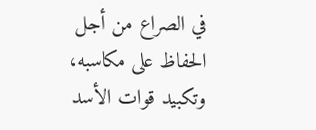في الصراع من أجل الحفاظ على مكاسبه، وتكبيد قوات الأسد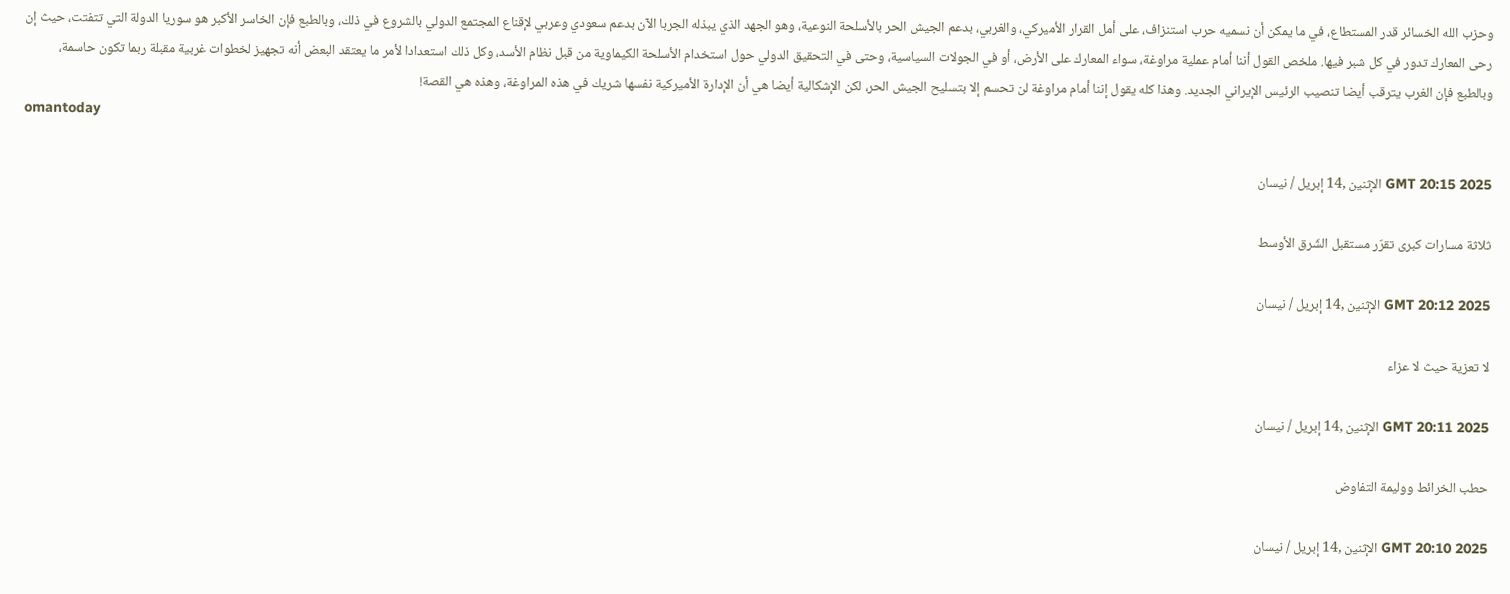وحزب الله الخسائر قدر المستطاع، في ما يمكن أن نسميه حرب استنزاف، على أمل القرار الأميركي، والغربي، بدعم الجيش الحر بالأسلحة النوعية، وهو الجهد الذي يبذله الجربا الآن بدعم سعودي وعربي لإقناع المجتمع الدولي بالشروع في ذلك، وبالطبع فإن الخاسر الأكبر هو سوريا الدولة التي تتفتت، حيث إن رحى المعارك تدور في كل شبر فيها. ملخص القول أننا أمام عملية مراوغة، سواء المعارك على الأرض، أو في الجولات السياسية، وحتى في التحقيق الدولي حول استخدام الأسلحة الكيماوية من قبل نظام الأسد، وكل ذلك استعدادا لأمر ما يعتقد البعض أنه تجهيز لخطوات غربية مقبلة ربما تكون حاسمة، وبالطبع فإن الغرب يترقب أيضا تنصيب الرئيس الإيراني الجديد. وهذا كله يقول إننا أمام مراوغة لن تحسم إلا بتسليح الجيش الحر، لكن الإشكالية أيضا هي أن الإدارة الأميركية نفسها شريك في هذه المراوغة، وهذه هي القصة!
omantoday

GMT 20:15 2025 الإثنين ,14 إبريل / نيسان

ثلاثة مسارات كبرى تقرّر مستقبل الشّرق الأوسط

GMT 20:12 2025 الإثنين ,14 إبريل / نيسان

لا تعزية حيث لا عزاء

GMT 20:11 2025 الإثنين ,14 إبريل / نيسان

حطب الخرائط ووليمة التفاوض

GMT 20:10 2025 الإثنين ,14 إبريل / نيسان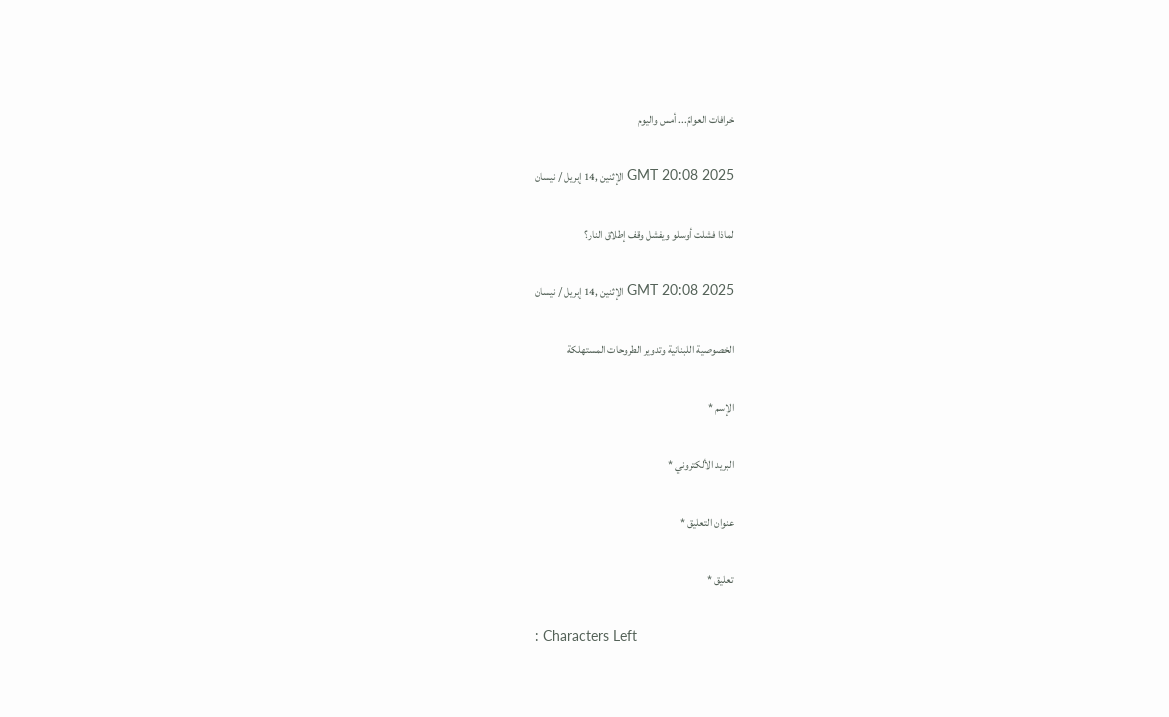خرافات العوامّ... أمس واليوم

GMT 20:08 2025 الإثنين ,14 إبريل / نيسان

لماذا فشلت أوسلو ويفشل وقف إطلاق النار؟

GMT 20:08 2025 الإثنين ,14 إبريل / نيسان

الخصوصية اللبنانية وتدوير الطروحات المستهلكة

الإسم *

البريد الألكتروني *

عنوان التعليق *

تعليق *

: Characters Left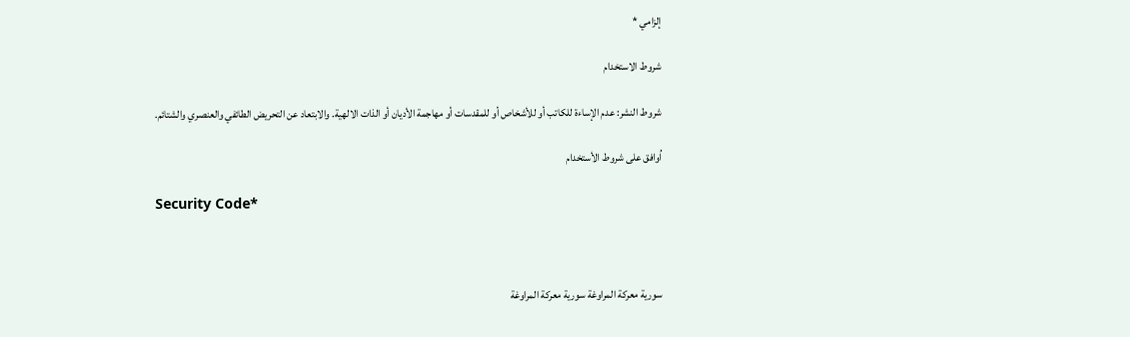إلزامي *

شروط الاستخدام

شروط النشر: عدم الإساءة للكاتب أو للأشخاص أو للمقدسات أو مهاجمة الأديان أو الذات الالهية. والابتعاد عن التحريض الطائفي والعنصري والشتائم.

اُوافق على شروط الأستخدام

Security Code*



سورية معركة المراوغة سورية معركة المراوغة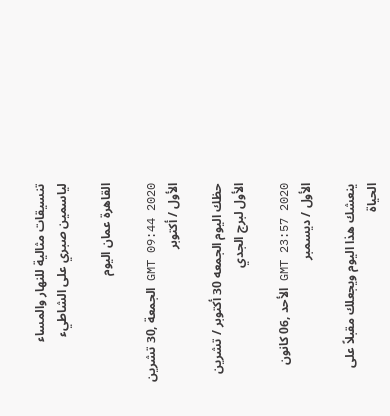تنسيقات مثالية للنهار والمساء لياسمين صبري على الشاطيء

القاهرة عمان اليوم

GMT 09:44 2020 الجمعة ,30 تشرين الأول / أكتوبر

حظك اليوم الجمعه 30 أكتوبر / تشرين الأول لبرج الجدي

GMT 23:57 2020 الأحد ,06 كانون الأول / ديسمبر

ينعشك هذا اليوم ويجعلك مقبلاً على الحياة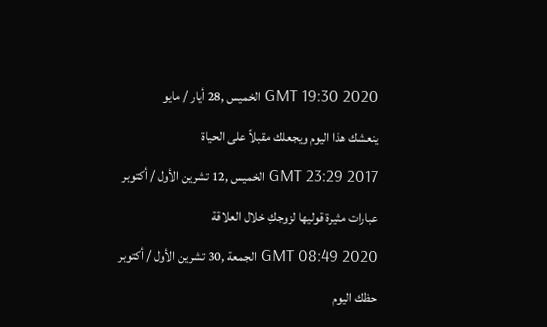GMT 19:30 2020 الخميس ,28 أيار / مايو

ينعشك هذا اليوم ويجعلك مقبلاً على الحياة

GMT 23:29 2017 الخميس ,12 تشرين الأول / أكتوبر

عبارات مثيرة قوليها لزوجكِ خلال العلاقة

GMT 08:49 2020 الجمعة ,30 تشرين الأول / أكتوبر

حظك اليوم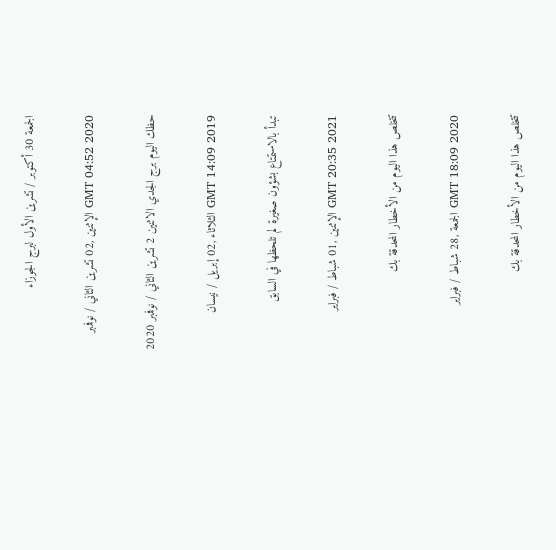الجمعة 30 أكتوبر / تشرين الأول لبرج الجوزاء

GMT 04:52 2020 الإثنين ,02 تشرين الثاني / نوفمبر

حظك اليوم برج الجدي الاثنين 2 تشرين الثاني / نوفمبر 2020

GMT 14:09 2019 الثلاثاء ,02 إبريل / نيسان

تبدأ بالاستمتاع بشؤون صغيرة لم تلحظها في السابق

GMT 20:35 2021 الإثنين ,01 شباط / فبراير

تتخلص هذا اليوم من الأخطار المحدقة بك

GMT 18:09 2020 الجمعة ,28 شباط / فبراير

تتخلص هذا اليوم من الأخطار المحدقة بك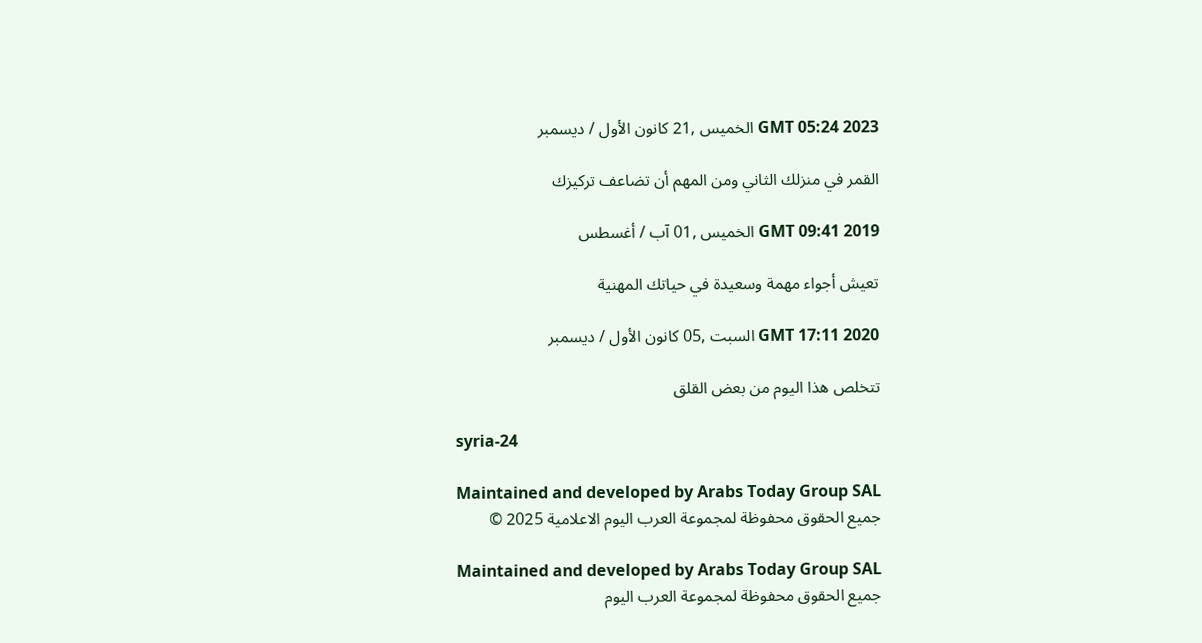GMT 05:24 2023 الخميس ,21 كانون الأول / ديسمبر

القمر في منزلك الثاني ومن المهم أن تضاعف تركيزك

GMT 09:41 2019 الخميس ,01 آب / أغسطس

تعيش أجواء مهمة وسعيدة في حياتك المهنية

GMT 17:11 2020 السبت ,05 كانون الأول / ديسمبر

تتخلص هذا اليوم من بعض القلق

syria-24

Maintained and developed by Arabs Today Group SAL
جميع الحقوق محفوظة لمجموعة العرب اليوم الاعلامية 2025 ©

Maintained and developed by Arabs Today Group SAL
جميع الحقوق محفوظة لمجموعة العرب اليوم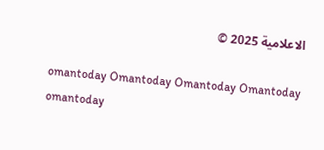الاعلامية 2025 ©

omantoday Omantoday Omantoday Omantoday
omantoday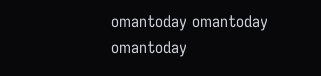omantoday omantoday
omantoday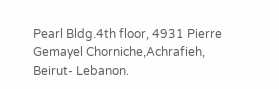Pearl Bldg.4th floor, 4931 Pierre Gemayel Chorniche,Achrafieh, Beirut- Lebanon.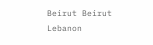Beirut Beirut Lebanon